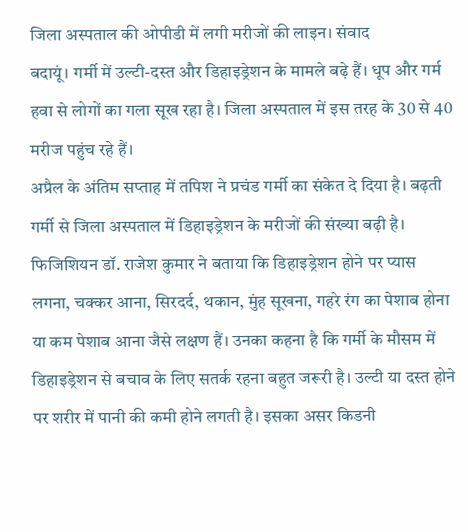जिला अस्पताल की ओपीडी में लगी मरीजों की लाइन। संवाद
बदायूं। गर्मी में उल्टी-दस्त और डिहाइड्रेशन के मामले बढ़े हैं। धूप और गर्म हवा से लोगों का गला सूख रहा है। जिला अस्पताल में इस तरह के 30 से 40 मरीज पहुंच रहे हैं।
अप्रैल के अंतिम सप्ताह में तपिश ने प्रचंड गर्मी का संकेत दे दिया है। बढ़ती गर्मी से जिला अस्पताल में डिहाइड्रेशन के मरीजों की संख्या बढ़ी है। फिजिशियन डॉ. राजेश कुमार ने बताया कि डिहाइड्रेशन होने पर प्यास लगना, चक्कर आना, सिरदर्द, थकान, मुंह सूखना, गहरे रंग का पेशाब होना या कम पेशाब आना जैसे लक्षण हैं। उनका कहना है कि गर्मी के मौसम में डिहाइड्रेशन से बचाव के लिए सतर्क रहना बहुत जरूरी है। उल्टी या दस्त होने पर शरीर में पानी की कमी होने लगती है। इसका असर किडनी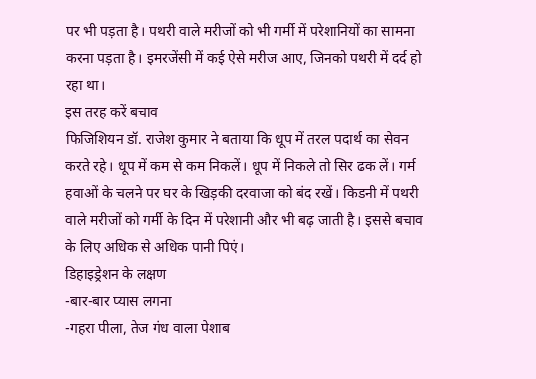पर भी पड़ता है। पथरी वाले मरीजों को भी गर्मी में परेशानियों का सामना करना पड़ता है। इमरजेंसी में कई ऐसे मरीज आए, जिनको पथरी में दर्द हो रहा था।
इस तरह करें बचाव
फिजिशियन डॉ. राजेश कुमार ने बताया कि धूप में तरल पदार्थ का सेवन करते रहे। धूप में कम से कम निकलें। धूप में निकले तो सिर ढक लें। गर्म हवाओं के चलने पर घर के खिड़की दरवाजा को बंद रखें। किडनी में पथरी वाले मरीजों को गर्मी के दिन में परेशानी और भी बढ़ जाती है। इससे बचाव के लिए अधिक से अधिक पानी पिएं।
डिहाइड्रेशन के लक्षण
-बार-बार प्यास लगना
-गहरा पीला, तेज गंध वाला पेशाब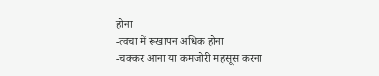होना
-त्वचा में रूखापन अधिक होना
-चक्कर आना या कमजोरी महसूस करना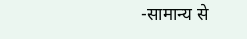-सामान्य से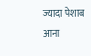ज्यादा पेशाब आना